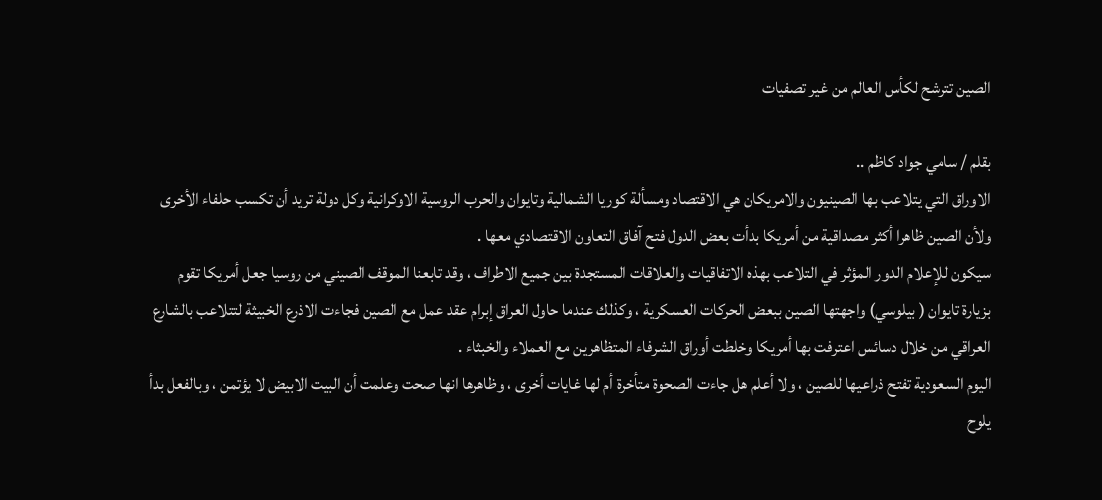الصين تترشح لكأس العالم من غير تصفيات

بقلم / سامي جواد كاظم ..
الاوراق التي يتلاعب بها الصينيون والامريكان هي الاقتصاد ومسألة كوريا الشمالية وتايوان والحرب الروسية الاوكرانية وكل دولة تريد أن تكسب حلفاء الأخرى ولأن الصين ظاهرا أكثر مصداقية من أمريكا بدأت بعض الدول فتح آفاق التعاون الاقتصادي معها .
سيكون للإعلام الدور المؤثر في التلاعب بهذه الاتفاقيات والعلاقات المستجدة بين جميع الاطراف ، وقد تابعنا الموقف الصيني من روسيا جعل أمريكا تقوم بزيارة تايوان ( بيلوسي) واجهتها الصين ببعض الحركات العسكرية ، وكذلك عندما حاول العراق إبرام عقد عمل مع الصين فجاءت الاذرع الخبيثة لتتلاعب بالشارع العراقي من خلال دسائس اعترفت بها أمريكا وخلطت أوراق الشرفاء المتظاهرين مع العملاء والخبثاء .
اليوم السعودية تفتح ذراعيها للصين ، ولا أعلم هل جاءت الصحوة متأخرة أم لها غايات أخرى ، وظاهرها انها صحت وعلمت أن البيت الابيض لا يؤتمن ، وبالفعل بدأ يلوح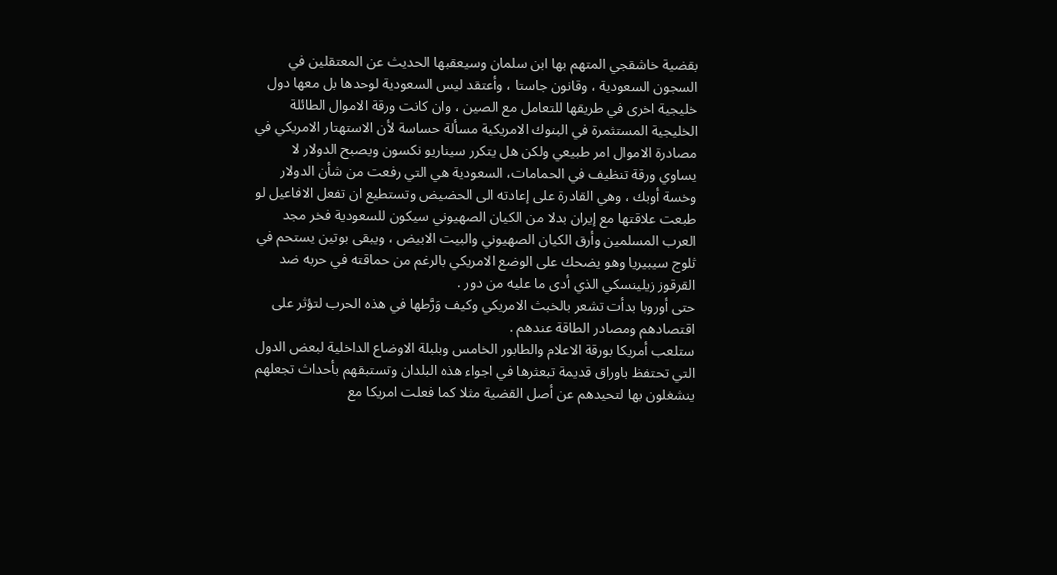بقضية خاشقجي المتهم بها ابن سلمان وسيعقبها الحديث عن المعتقلين في السجون السعودية ، وقانون جاستا ، وأعتقد ليس السعودية لوحدها بل معها دول خليجية اخرى في طريقها للتعامل مع الصين ، وان كانت ورقة الاموال الطائلة الخليجية المستثمرة في البنوك الامريكية مسألة حساسة لأن الاستهتار الامريكي في مصادرة الاموال امر طبيعي ولكن هل يتكرر سيناريو نكسون ويصبح الدولار لا يساوي ورقة تنظيف في الحمامات، السعودية هي التي رفعت من شأن الدولار وخسة أوبك ، وهي القادرة على إعادته الى الحضيض وتستطيع ان تفعل الافاعيل لو طبعت علاقتها مع إيران بدلا من الكيان الصهيوني سيكون للسعودية فخر مجد العرب المسلمين وأرق الكيان الصهيوني والبيت الابيض ، ويبقى بوتين يستحم في ثلوج سيبيريا وهو يضحك على الوضع الامريكي بالرغم من حماقته في حربه ضد القرقوز زيلينسكي الذي أدى ما عليه من دور .
حتى أوروبا بدأت تشعر بالخبث الامريكي وكيف وَرَّطها في هذه الحرب لتؤثر على اقتصادهم ومصادر الطاقة عندهم .
ستلعب أمريكا بورقة الاعلام والطابور الخامس وبلبلة الاوضاع الداخلية لبعض الدول التي تحتفظ باوراق قديمة تبعثرها في اجواء هذه البلدان وتستبقهم بأحداث تجعلهم ينشغلون بها لتحيدهم عن أصل القضية مثلا كما فعلت امريكا مع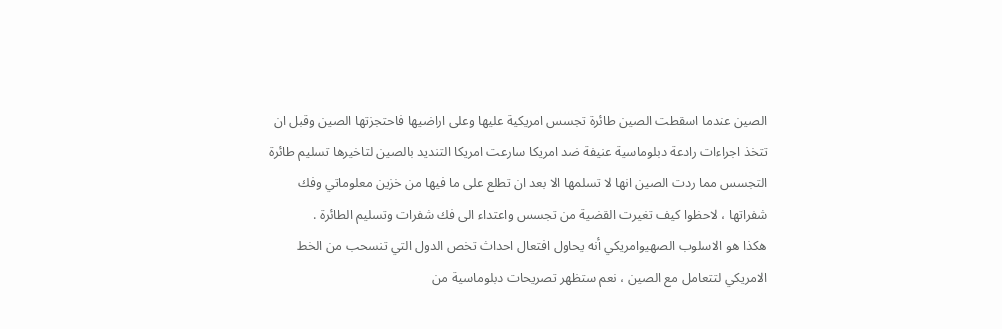الصين عندما اسقطت الصين طائرة تجسس امريكية عليها وعلى اراضيها فاحتجزتها الصين وقبل ان تتخذ اجراءات رادعة دبلوماسية عنيفة ضد امريكا سارعت امريكا التنديد بالصين لتاخيرها تسليم طائرة التجسس مما ردت الصين انها لا تسلمها الا بعد ان تطلع على ما فيها من خزين معلوماتي وفك شفراتها ، لاحظوا كيف تغيرت القضية من تجسس واعتداء الى فك شفرات وتسليم الطائرة .
هكذا هو الاسلوب الصهيوامريكي أنه يحاول افتعال احداث تخص الدول التي تنسحب من الخط الامريكي لتتعامل مع الصين ، نعم ستظهر تصريحات دبلوماسية من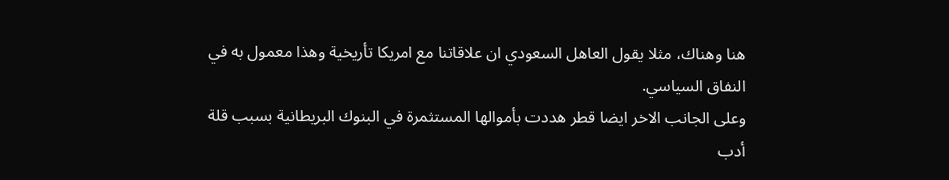هنا وهناك، مثلا يقول العاهل السعودي ان علاقاتنا مع امريكا تأريخية وهذا معمول به في النفاق السياسي.
وعلى الجانب الاخر ايضا قطر هددت بأموالها المستثمرة في البنوك البريطانية بسبب قلة أدب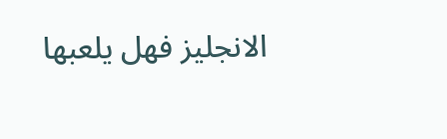الانجليز فهل يلعبها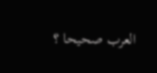العرب صحيحا ؟